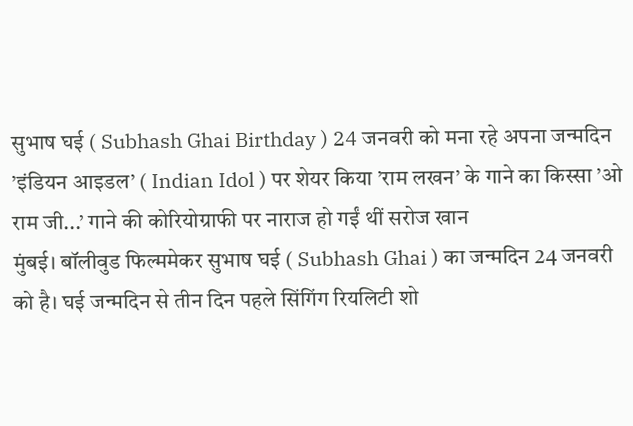सुभाष घई ( Subhash Ghai Birthday ) 24 जनवरी को मना रहे अपना जन्मदिन ’इंडियन आइडल’ ( Indian Idol ) पर शेयर किया ’राम लखन’ के गाने का किस्सा ’ओ राम जी...’ गाने की कोरियोग्राफी पर नाराज हो गईं थीं सरोज खान
मुंबई। बॉलीवुड फिल्ममेकर सुभाष घई ( Subhash Ghai ) का जन्मदिन 24 जनवरी को है। घई जन्मदिन से तीन दिन पहले सिंगिंग रियलिटी शो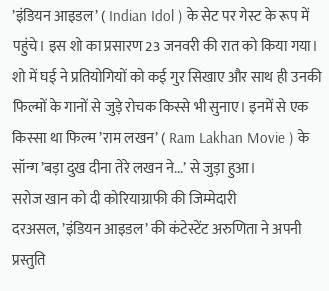’इंडियन आइडल’ ( Indian Idol ) के सेट पर गेस्ट के रूप में पहुंचे। इस शो का प्रसारण 23 जनवरी की रात को किया गया। शो में घई ने प्रतियोगियों को कई गुर सिखाए और साथ ही उनकी फिल्मों के गानों से जुड़े रोचक किस्से भी सुनाए। इनमें से एक किस्सा था फिल्म ’राम लखन’ ( Ram Lakhan Movie ) के सॉन्ग ’बड़ा दुख दीना तेरे लखन ने...’ से जुड़ा हुआ।
सरोज खान को दी कोरियाग्राफी की जिम्मेदारी
दरअसल, ’इंडियन आइडल’ की कंटेस्टेंट अरुणिता ने अपनी प्रस्तुति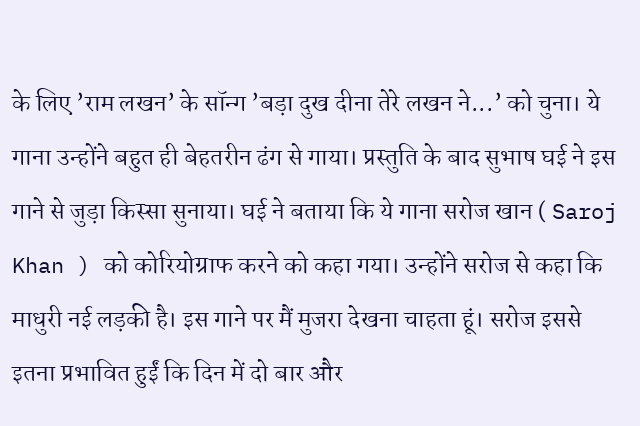के लिए ’राम लखन’ के सॉन्ग ’बड़ा दुख दीना तेरे लखन ने...’ को चुना। ये गाना उन्होंने बहुत ही बेहतरीन ढंग से गाया। प्रस्तुति के बाद सुभाष घई ने इस गाने से जुड़ा किस्सा सुनाया। घई ने बताया कि ये गाना सरोज खान ( Saroj Khan ) को कोरियोग्राफ करने को कहा गया। उन्होंने सरोज से कहा कि माधुरी नई लड़की है। इस गाने पर मैं मुजरा देखना चाहता हूं। सरोज इससे इतना प्रभावित हुईं कि दिन में दो बार और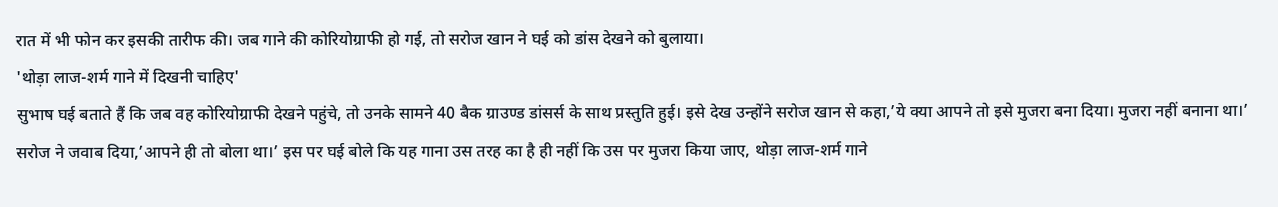रात में भी फोन कर इसकी तारीफ की। जब गाने की कोरियोग्राफी हो गई, तो सरोज खान ने घई को डांस देखने को बुलाया।
'थोड़ा लाज-शर्म गाने में दिखनी चाहिए'
सुभाष घई बताते हैं कि जब वह कोरियोग्राफी देखने पहुंचे, तो उनके सामने 40 बैक ग्राउण्ड डांसर्स के साथ प्रस्तुति हुई। इसे देख उन्होंने सरोज खान से कहा,’ये क्या आपने तो इसे मुजरा बना दिया। मुजरा नहीं बनाना था।’ सरोज ने जवाब दिया,’आपने ही तो बोला था।’ इस पर घई बोले कि यह गाना उस तरह का है ही नहीं कि उस पर मुजरा किया जाए, थोड़ा लाज-शर्म गाने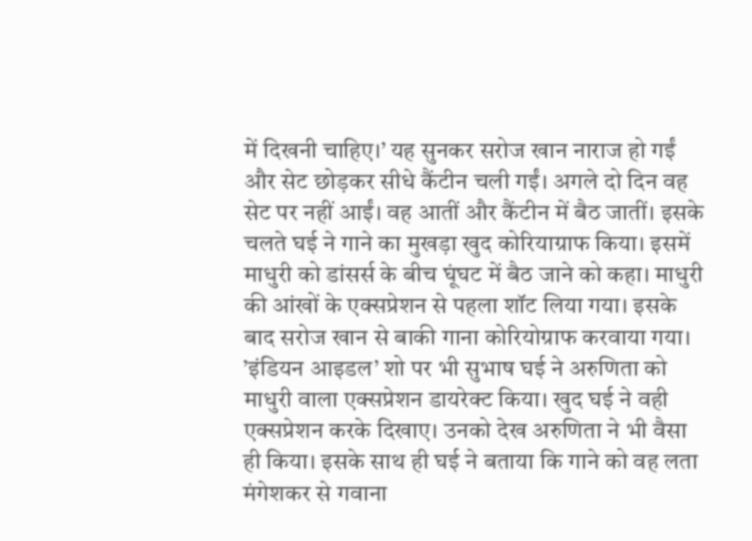में दिखनी चाहिए।’ यह सुनकर सरोज खान नाराज हो गईं और सेट छोड़कर सीधे कैंटीन चली गईं। अगले दो दिन वह सेट पर नहीं आईं। वह आतीं और कैंटीन में बैठ जातीं। इसके चलते घई ने गाने का मुखड़ा खुद कोरियाग्राफ किया। इसमें माधुरी को डांसर्स के बीच घूंघट में बैठ जाने को कहा। माधुरी की आंखों के एक्सप्रेशन से पहला शॉट लिया गया। इसके बाद सरोज खान से बाकी गाना कोरियोग्राफ करवाया गया।
’इंडियन आइडल’ शो पर भी सुभाष घई ने अरुणिता को माधुरी वाला एक्सप्रेशन डायरेक्ट किया। खुद घई ने वही एक्सप्रेशन करके दिखाए। उनको देख अरुणिता ने भी वैसा ही किया। इसके साथ ही घई ने बताया कि गाने को वह लता मंगेशकर से गवाना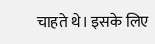चाहते थे। इसके लिए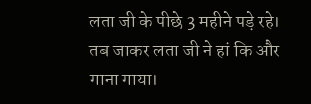लता जी के पीछे 3 महीने पड़े रहे। तब जाकर लता जी ने हां कि और गाना गाया।